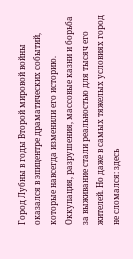Город Лубны в годы Второй мировой войны оказался в эпицентре драматических событий, которые навсегда изменили его историю. Оккупация, разрушения, массовые казни и борьба за выживание стали реальностью для тысяч его жителей. Но даже в самых тяжелых условиях город не сломался: здесь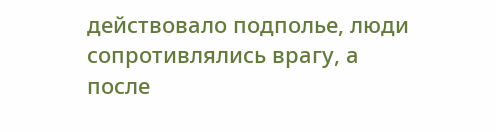действовало подполье, люди сопротивлялись врагу, а после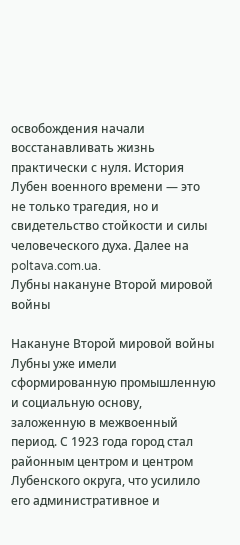освобождения начали восстанавливать жизнь практически с нуля. История Лубен военного времени — это не только трагедия, но и свидетельство стойкости и силы человеческого духа. Далее на poltava.com.ua.
Лубны накануне Второй мировой войны

Накануне Второй мировой войны Лубны уже имели сформированную промышленную и социальную основу, заложенную в межвоенный период. С 1923 года город стал районным центром и центром Лубенского округа, что усилило его административное и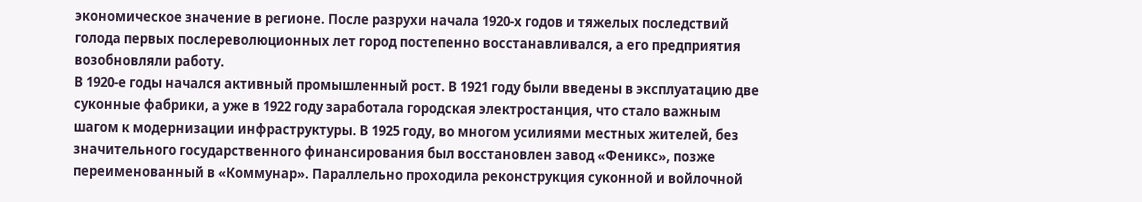экономическое значение в регионе. После разрухи начала 1920-х годов и тяжелых последствий голода первых послереволюционных лет город постепенно восстанавливался, а его предприятия возобновляли работу.
В 1920-е годы начался активный промышленный рост. В 1921 году были введены в эксплуатацию две суконные фабрики, а уже в 1922 году заработала городская электростанция, что стало важным шагом к модернизации инфраструктуры. В 1925 году, во многом усилиями местных жителей, без значительного государственного финансирования был восстановлен завод «Феникс», позже переименованный в «Коммунар». Параллельно проходила реконструкция суконной и войлочной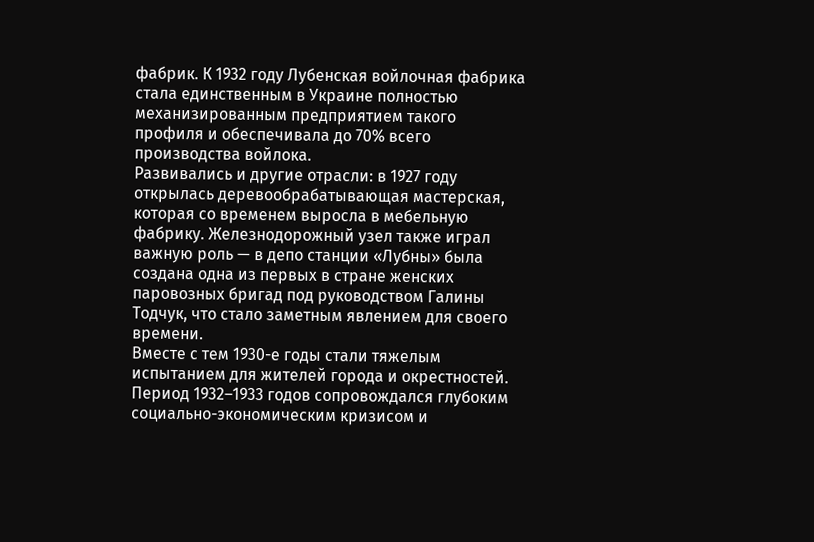фабрик. К 1932 году Лубенская войлочная фабрика стала единственным в Украине полностью механизированным предприятием такого профиля и обеспечивала до 70% всего производства войлока.
Развивались и другие отрасли: в 1927 году открылась деревообрабатывающая мастерская, которая со временем выросла в мебельную фабрику. Железнодорожный узел также играл важную роль — в депо станции «Лубны» была создана одна из первых в стране женских паровозных бригад под руководством Галины Тодчук, что стало заметным явлением для своего времени.
Вместе с тем 1930-е годы стали тяжелым испытанием для жителей города и окрестностей. Период 1932–1933 годов сопровождался глубоким социально-экономическим кризисом и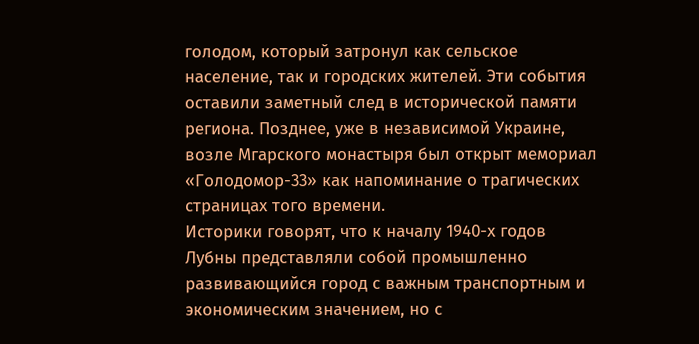голодом, который затронул как сельское население, так и городских жителей. Эти события оставили заметный след в исторической памяти региона. Позднее, уже в независимой Украине, возле Мгарского монастыря был открыт мемориал «Голодомор-33» как напоминание о трагических страницах того времени.
Историки говорят, что к началу 1940-х годов Лубны представляли собой промышленно развивающийся город с важным транспортным и экономическим значением, но с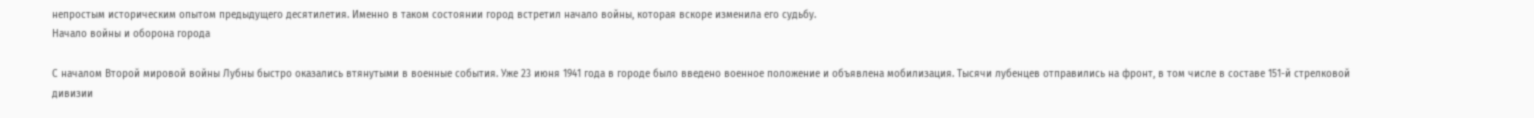непростым историческим опытом предыдущего десятилетия. Именно в таком состоянии город встретил начало войны, которая вскоре изменила его судьбу.
Начало войны и оборона города

С началом Второй мировой войны Лубны быстро оказались втянутыми в военные события. Уже 23 июня 1941 года в городе было введено военное положение и объявлена мобилизация. Тысячи лубенцев отправились на фронт, в том числе в составе 151-й стрелковой дивизии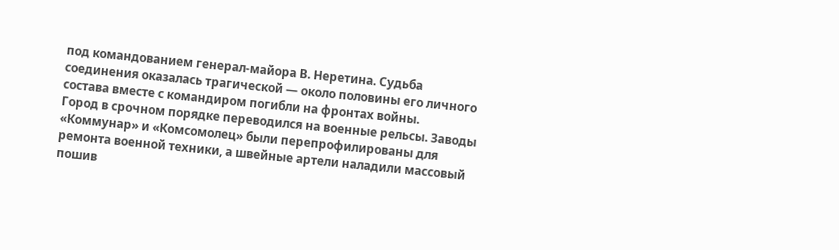под командованием генерал-майора В. Неретина. Судьба соединения оказалась трагической — около половины его личного состава вместе с командиром погибли на фронтах войны.
Город в срочном порядке переводился на военные рельсы. Заводы «Коммунар» и «Комсомолец» были перепрофилированы для ремонта военной техники, а швейные артели наладили массовый пошив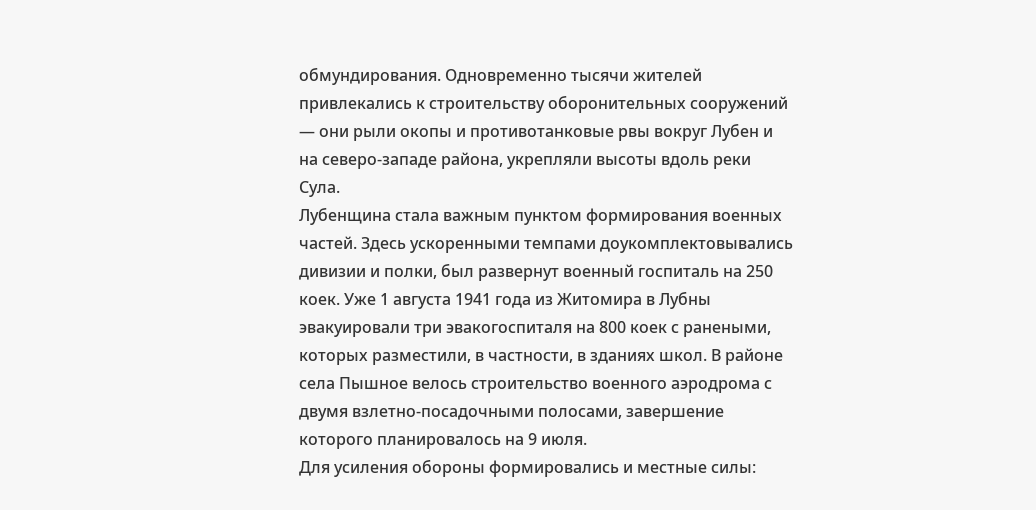обмундирования. Одновременно тысячи жителей привлекались к строительству оборонительных сооружений — они рыли окопы и противотанковые рвы вокруг Лубен и на северо-западе района, укрепляли высоты вдоль реки Сула.
Лубенщина стала важным пунктом формирования военных частей. Здесь ускоренными темпами доукомплектовывались дивизии и полки, был развернут военный госпиталь на 250 коек. Уже 1 августа 1941 года из Житомира в Лубны эвакуировали три эвакогоспиталя на 800 коек с ранеными, которых разместили, в частности, в зданиях школ. В районе села Пышное велось строительство военного аэродрома с двумя взлетно-посадочными полосами, завершение которого планировалось на 9 июля.
Для усиления обороны формировались и местные силы: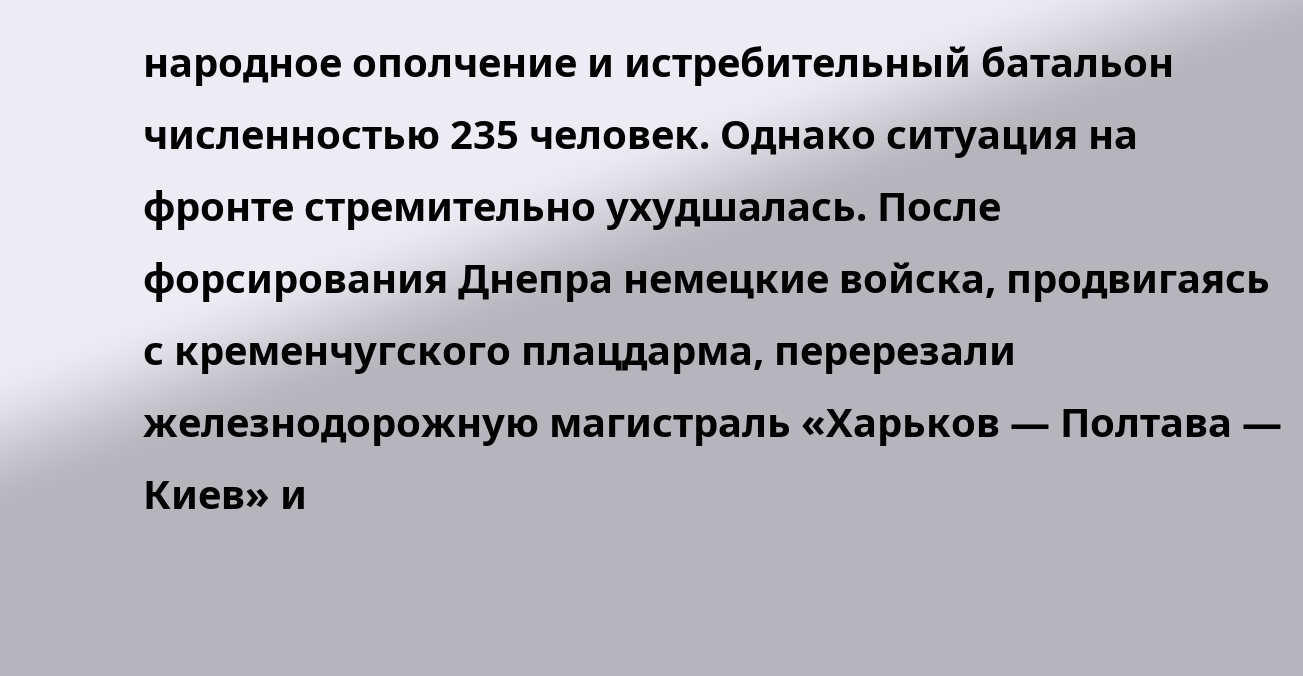народное ополчение и истребительный батальон численностью 235 человек. Однако ситуация на фронте стремительно ухудшалась. После форсирования Днепра немецкие войска, продвигаясь с кременчугского плацдарма, перерезали железнодорожную магистраль «Харьков — Полтава — Киев» и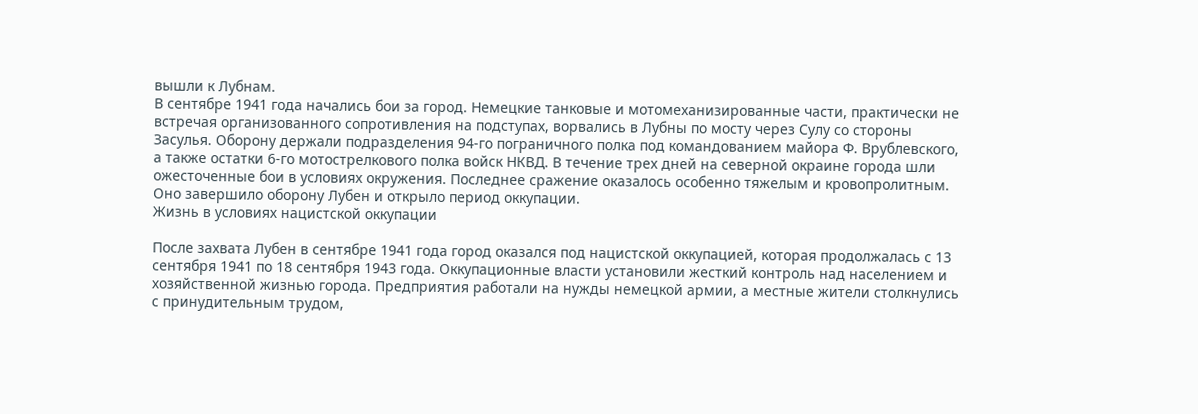вышли к Лубнам.
В сентябре 1941 года начались бои за город. Немецкие танковые и мотомеханизированные части, практически не встречая организованного сопротивления на подступах, ворвались в Лубны по мосту через Сулу со стороны Засулья. Оборону держали подразделения 94-го пограничного полка под командованием майора Ф. Врублевского, а также остатки 6-го мотострелкового полка войск НКВД. В течение трех дней на северной окраине города шли ожесточенные бои в условиях окружения. Последнее сражение оказалось особенно тяжелым и кровопролитным. Оно завершило оборону Лубен и открыло период оккупации.
Жизнь в условиях нацистской оккупации

После захвата Лубен в сентябре 1941 года город оказался под нацистской оккупацией, которая продолжалась с 13 сентября 1941 по 18 сентября 1943 года. Оккупационные власти установили жесткий контроль над населением и хозяйственной жизнью города. Предприятия работали на нужды немецкой армии, а местные жители столкнулись с принудительным трудом,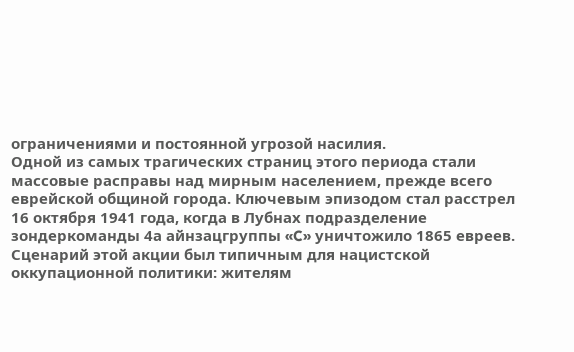ограничениями и постоянной угрозой насилия.
Одной из самых трагических страниц этого периода стали массовые расправы над мирным населением, прежде всего еврейской общиной города. Ключевым эпизодом стал расстрел 16 октября 1941 года, когда в Лубнах подразделение зондеркоманды 4а айнзацгруппы «C» уничтожило 1865 евреев. Сценарий этой акции был типичным для нацистской оккупационной политики: жителям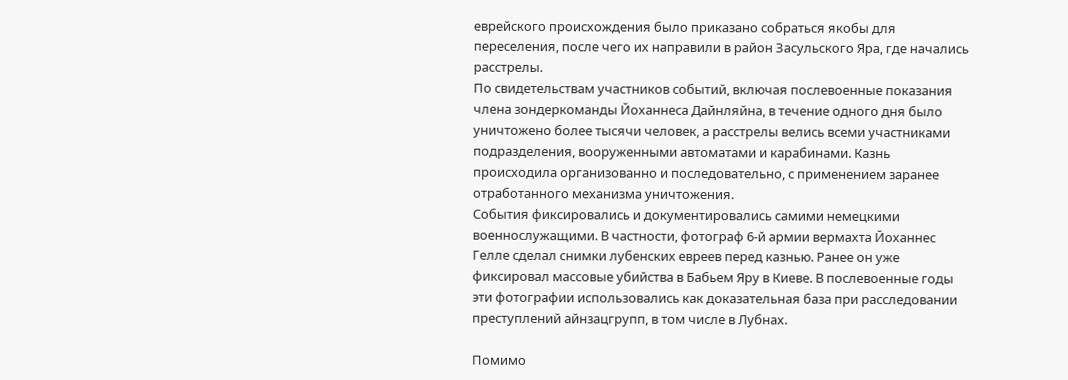еврейского происхождения было приказано собраться якобы для переселения, после чего их направили в район Засульского Яра, где начались расстрелы.
По свидетельствам участников событий, включая послевоенные показания члена зондеркоманды Йоханнеса Дайнляйна, в течение одного дня было уничтожено более тысячи человек, а расстрелы велись всеми участниками подразделения, вооруженными автоматами и карабинами. Казнь происходила организованно и последовательно, с применением заранее отработанного механизма уничтожения.
События фиксировались и документировались самими немецкими военнослужащими. В частности, фотограф 6-й армии вермахта Йоханнес Гелле сделал снимки лубенских евреев перед казнью. Ранее он уже фиксировал массовые убийства в Бабьем Яру в Киеве. В послевоенные годы эти фотографии использовались как доказательная база при расследовании преступлений айнзацгрупп, в том числе в Лубнах.

Помимо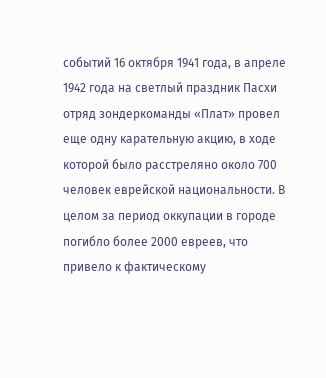событий 16 октября 1941 года, в апреле 1942 года на светлый праздник Пасхи отряд зондеркоманды «Плат» провел еще одну карательную акцию, в ходе которой было расстреляно около 700 человек еврейской национальности. В целом за период оккупации в городе погибло более 2000 евреев, что привело к фактическому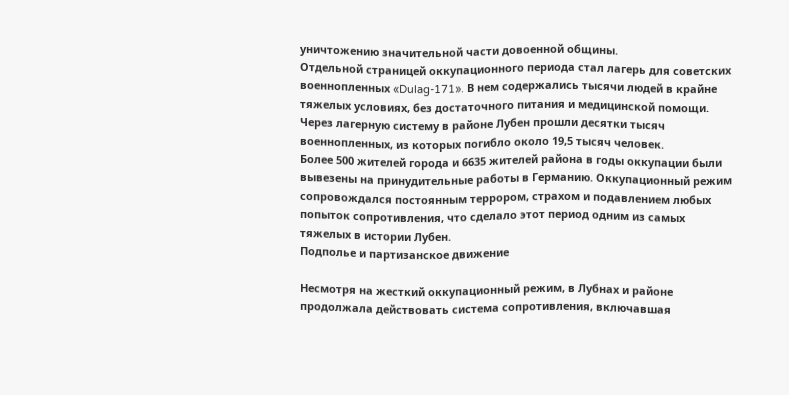уничтожению значительной части довоенной общины.
Отдельной страницей оккупационного периода стал лагерь для советских военнопленных «Dulag-171». В нем содержались тысячи людей в крайне тяжелых условиях, без достаточного питания и медицинской помощи. Через лагерную систему в районе Лубен прошли десятки тысяч военнопленных, из которых погибло около 19,5 тысяч человек.
Более 500 жителей города и 6635 жителей района в годы оккупации были вывезены на принудительные работы в Германию. Оккупационный режим сопровождался постоянным террором, страхом и подавлением любых попыток сопротивления, что сделало этот период одним из самых тяжелых в истории Лубен.
Подполье и партизанское движение

Несмотря на жесткий оккупационный режим, в Лубнах и районе продолжала действовать система сопротивления, включавшая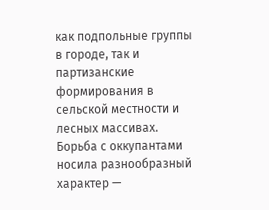как подпольные группы в городе, так и партизанские формирования в сельской местности и лесных массивах. Борьба с оккупантами носила разнообразный характер —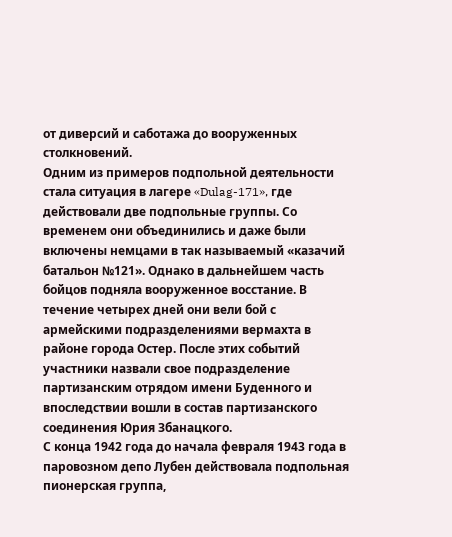от диверсий и саботажа до вооруженных столкновений.
Одним из примеров подпольной деятельности стала ситуация в лагере «Dulag-171», где действовали две подпольные группы. Со временем они объединились и даже были включены немцами в так называемый «казачий батальон №121». Однако в дальнейшем часть бойцов подняла вооруженное восстание. В течение четырех дней они вели бой с армейскими подразделениями вермахта в районе города Остер. После этих событий участники назвали свое подразделение партизанским отрядом имени Буденного и впоследствии вошли в состав партизанского соединения Юрия Збанацкого.
С конца 1942 года до начала февраля 1943 года в паровозном депо Лубен действовала подпольная пионерская группа,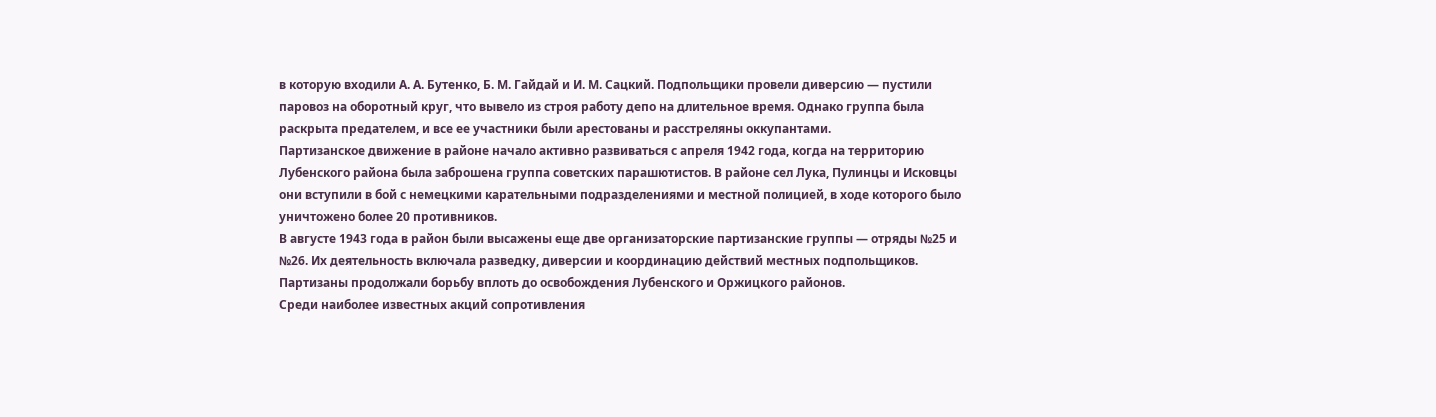в которую входили А. А. Бутенко, Б. М. Гайдай и И. М. Сацкий. Подпольщики провели диверсию — пустили паровоз на оборотный круг, что вывело из строя работу депо на длительное время. Однако группа была раскрыта предателем, и все ее участники были арестованы и расстреляны оккупантами.
Партизанское движение в районе начало активно развиваться с апреля 1942 года, когда на территорию Лубенского района была заброшена группа советских парашютистов. В районе сел Лука, Пулинцы и Исковцы они вступили в бой с немецкими карательными подразделениями и местной полицией, в ходе которого было уничтожено более 20 противников.
В августе 1943 года в район были высажены еще две организаторские партизанские группы — отряды №25 и №26. Их деятельность включала разведку, диверсии и координацию действий местных подпольщиков. Партизаны продолжали борьбу вплоть до освобождения Лубенского и Оржицкого районов.
Среди наиболее известных акций сопротивления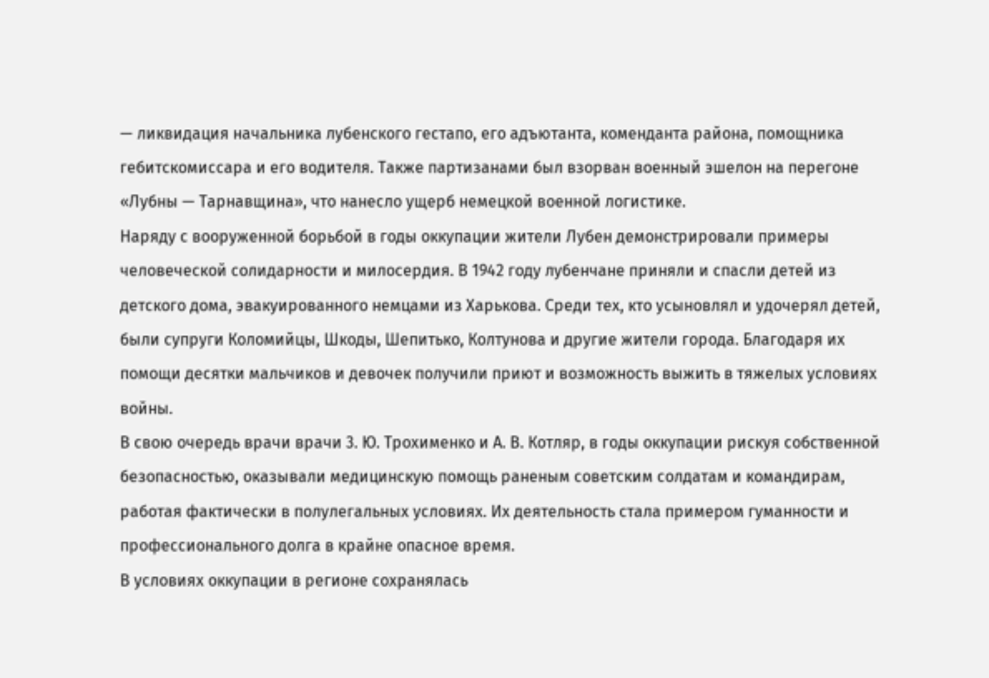— ликвидация начальника лубенского гестапо, его адъютанта, коменданта района, помощника гебитскомиссара и его водителя. Также партизанами был взорван военный эшелон на перегоне «Лубны — Тарнавщина», что нанесло ущерб немецкой военной логистике.
Наряду с вооруженной борьбой в годы оккупации жители Лубен демонстрировали примеры человеческой солидарности и милосердия. В 1942 году лубенчане приняли и спасли детей из детского дома, эвакуированного немцами из Харькова. Среди тех, кто усыновлял и удочерял детей, были супруги Коломийцы, Шкоды, Шепитько, Колтунова и другие жители города. Благодаря их помощи десятки мальчиков и девочек получили приют и возможность выжить в тяжелых условиях войны.
В свою очередь врачи врачи 3. Ю. Трохименко и А. В. Котляр, в годы оккупации рискуя собственной безопасностью, оказывали медицинскую помощь раненым советским солдатам и командирам, работая фактически в полулегальных условиях. Их деятельность стала примером гуманности и профессионального долга в крайне опасное время.
В условиях оккупации в регионе сохранялась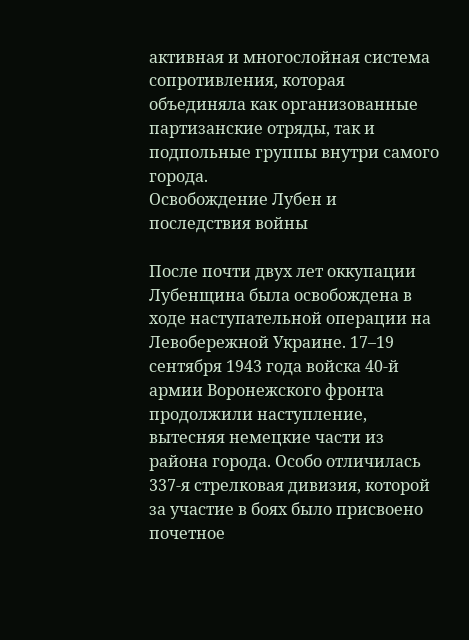активная и многослойная система сопротивления, которая объединяла как организованные партизанские отряды, так и подпольные группы внутри самого города.
Освобождение Лубен и последствия войны

После почти двух лет оккупации Лубенщина была освобождена в ходе наступательной операции на Левобережной Украине. 17–19 сентября 1943 года войска 40-й армии Воронежского фронта продолжили наступление, вытесняя немецкие части из района города. Особо отличилась 337-я стрелковая дивизия, которой за участие в боях было присвоено почетное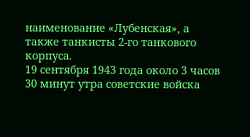наименование «Лубенская», а также танкисты 2-го танкового корпуса.
19 сентября 1943 года около 3 часов 30 минут утра советские войска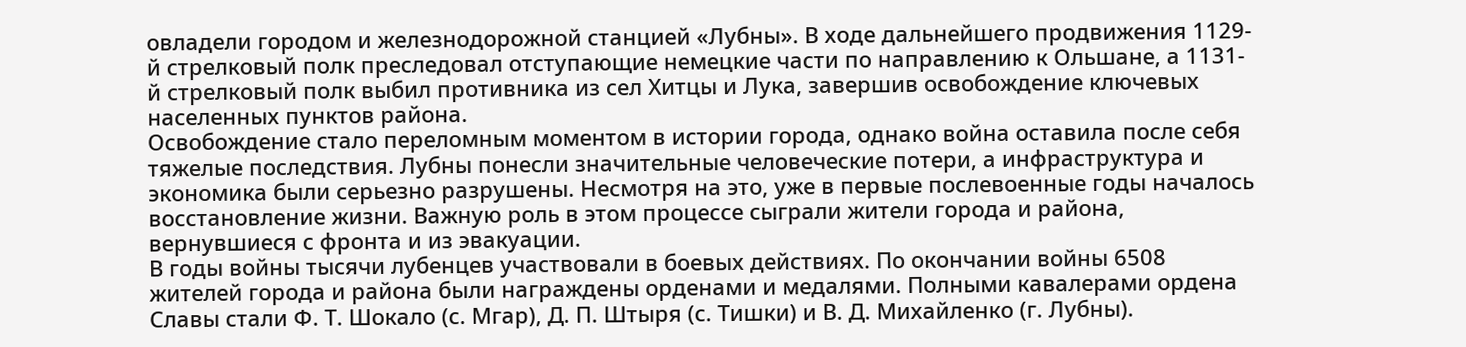овладели городом и железнодорожной станцией «Лубны». В ходе дальнейшего продвижения 1129-й стрелковый полк преследовал отступающие немецкие части по направлению к Ольшане, а 1131-й стрелковый полк выбил противника из сел Хитцы и Лука, завершив освобождение ключевых населенных пунктов района.
Освобождение стало переломным моментом в истории города, однако война оставила после себя тяжелые последствия. Лубны понесли значительные человеческие потери, а инфраструктура и экономика были серьезно разрушены. Несмотря на это, уже в первые послевоенные годы началось восстановление жизни. Важную роль в этом процессе сыграли жители города и района, вернувшиеся с фронта и из эвакуации.
В годы войны тысячи лубенцев участвовали в боевых действиях. По окончании войны 6508 жителей города и района были награждены орденами и медалями. Полными кавалерами ордена Славы стали Ф. Т. Шокало (с. Мгар), Д. П. Штыря (с. Тишки) и В. Д. Михайленко (г. Лубны).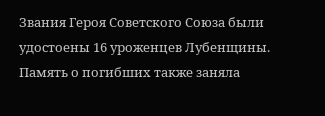Звания Героя Советского Союза были удостоены 16 уроженцев Лубенщины.
Память о погибших также заняла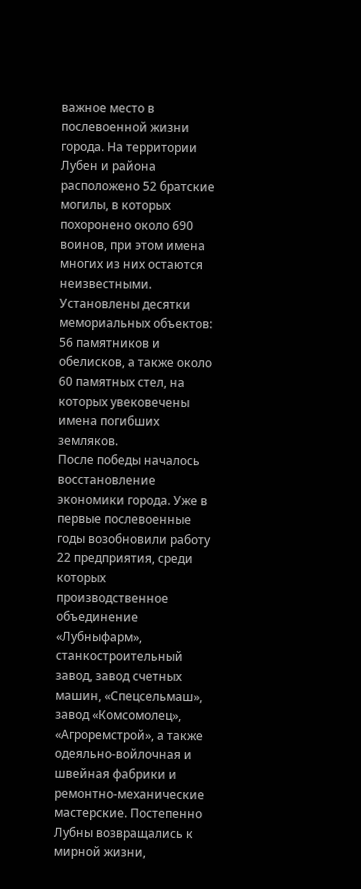важное место в послевоенной жизни города. На территории Лубен и района расположено 52 братские могилы, в которых похоронено около 690 воинов, при этом имена многих из них остаются неизвестными. Установлены десятки мемориальных объектов: 56 памятников и обелисков, а также около 60 памятных стел, на которых увековечены имена погибших земляков.
После победы началось восстановление экономики города. Уже в первые послевоенные годы возобновили работу 22 предприятия, среди которых производственное объединение «Лубныфарм», станкостроительный завод, завод счетных машин, «Спецсельмаш», завод «Комсомолец», «Агроремстрой», а также одеяльно-войлочная и швейная фабрики и ремонтно-механические мастерские. Постепенно Лубны возвращались к мирной жизни,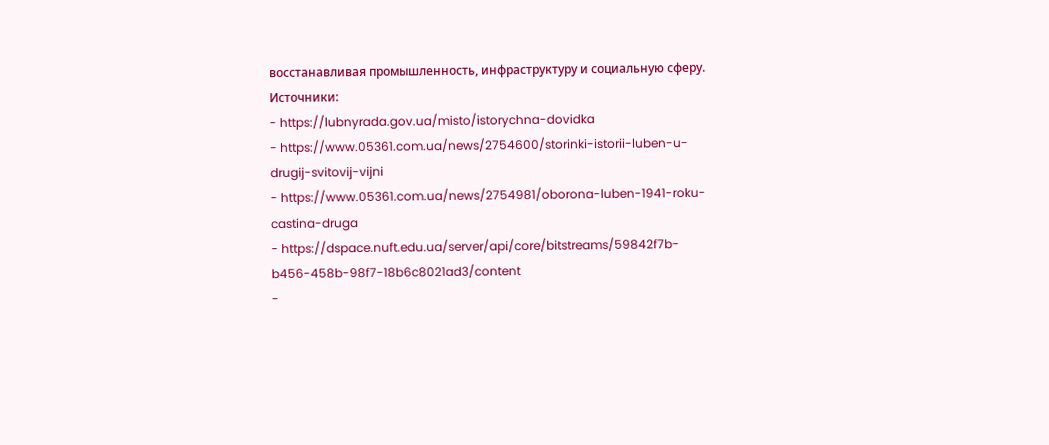восстанавливая промышленность, инфраструктуру и социальную сферу.
Источники:
- https://lubnyrada.gov.ua/misto/istorychna-dovidka
- https://www.05361.com.ua/news/2754600/storinki-istorii-luben-u-drugij-svitovij-vijni
- https://www.05361.com.ua/news/2754981/oborona-luben-1941-roku-castina-druga
- https://dspace.nuft.edu.ua/server/api/core/bitstreams/59842f7b-b456-458b-98f7-18b6c8021ad3/content
-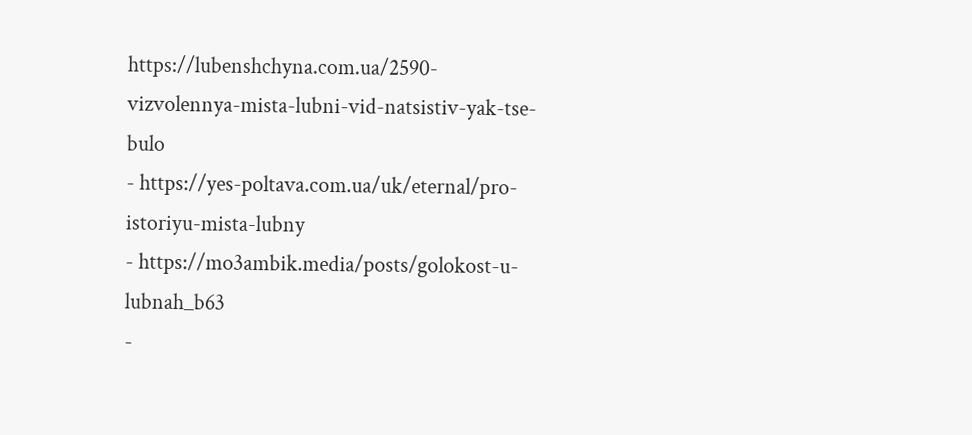https://lubenshchyna.com.ua/2590-vizvolennya-mista-lubni-vid-natsistiv-yak-tse-bulo
- https://yes-poltava.com.ua/uk/eternal/pro-istoriyu-mista-lubny
- https://mo3ambik.media/posts/golokost-u-lubnah_b63
-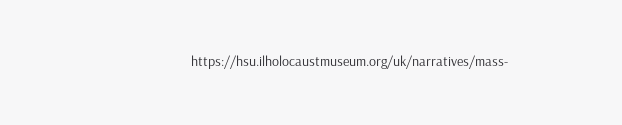https://hsu.ilholocaustmuseum.org/uk/narratives/mass-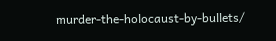murder-the-holocaust-by-bullets/